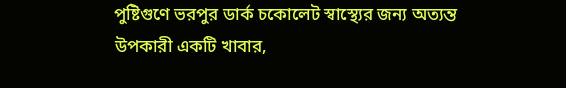পুষ্টিগুণে ভরপুর ডার্ক চকোলেট স্বাস্থ্যের জন্য অত্যন্ত উপকারী একটি খাবার,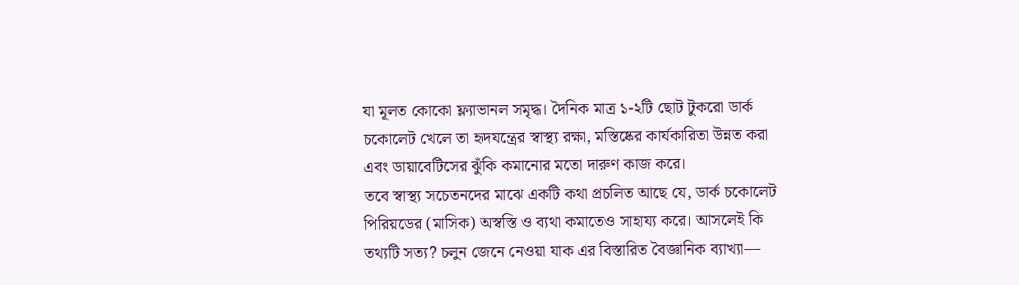যা মূলত কোকো ফ্ল্যাভানল সমৃদ্ধ। দৈনিক মাত্র ১-২টি ছোট টুকরো ডার্ক চকোলেট খেলে তা হৃদযন্ত্রের স্বাস্থ্য রক্ষা, মস্তিষ্কের কার্যকারিতা উন্নত করা এবং ডায়াবেটিসের ঝুঁকি কমানোর মতো দারুণ কাজ করে।
তবে স্বাস্থ্য সচেতনদের মাঝে একটি কথা প্রচলিত আছে যে, ডার্ক চকোলেট পিরিয়ডের (মাসিক) অস্বস্তি ও ব্যথা কমাতেও সাহায্য করে। আসলেই কি তথ্যটি সত্য? চলুন জেনে নেওয়া যাক এর বিস্তারিত বৈজ্ঞানিক ব্যাখ্যা—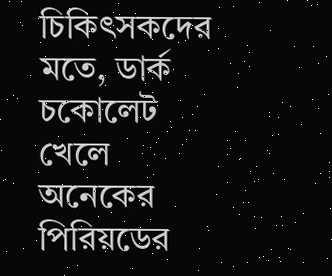চিকিৎসকদের মতে, ডার্ক চকোলেট খেলে অনেকের পিরিয়ডের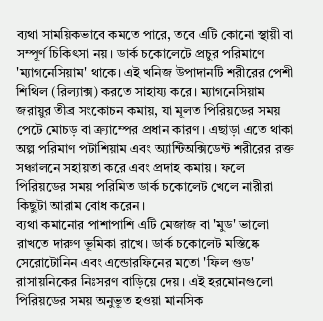ব্যথা সাময়িকভাবে কমতে পারে, তবে এটি কোনো স্থায়ী বা সম্পূর্ণ চিকিৎসা নয়। ডার্ক চকোলেটে প্রচুর পরিমাণে 'ম্যাগনেসিয়াম' থাকে। এই খনিজ উপাদানটি শরীরের পেশী শিথিল (রিল্যাক্স) করতে সাহায্য করে। ম্যাগনেসিয়াম জরায়ুর তীব্র সংকোচন কমায়, যা মূলত পিরিয়ডের সময় পেটে মোচড় বা ক্র্যাম্পের প্রধান কারণ। এছাড়া এতে থাকা অল্প পরিমাণ পটাশিয়াম এবং অ্যান্টিঅক্সিডেন্ট শরীরের রক্ত সঞ্চালনে সহায়তা করে এবং প্রদাহ কমায়। ফলে পিরিয়ডের সময় পরিমিত ডার্ক চকোলেট খেলে নারীরা কিছুটা আরাম বোধ করেন।
ব্যথা কমানোর পাশাপাশি এটি মেজাজ বা 'মুড' ভালো রাখতে দারুণ ভূমিকা রাখে। ডার্ক চকোলেট মস্তিষ্কে সেরোটোনিন এবং এন্ডোরফিনের মতো 'ফিল গুড' রাসায়নিকের নিঃসরণ বাড়িয়ে দেয়। এই হরমোনগুলো পিরিয়ডের সময় অনুভূত হওয়া মানসিক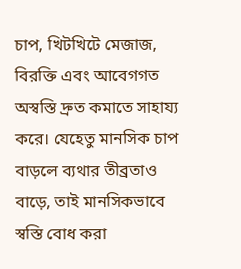চাপ, খিটখিটে মেজাজ, বিরক্তি এবং আবেগগত অস্বস্তি দ্রুত কমাতে সাহায্য করে। যেহেতু মানসিক চাপ বাড়লে ব্যথার তীব্রতাও বাড়ে, তাই মানসিকভাবে স্বস্তি বোধ করা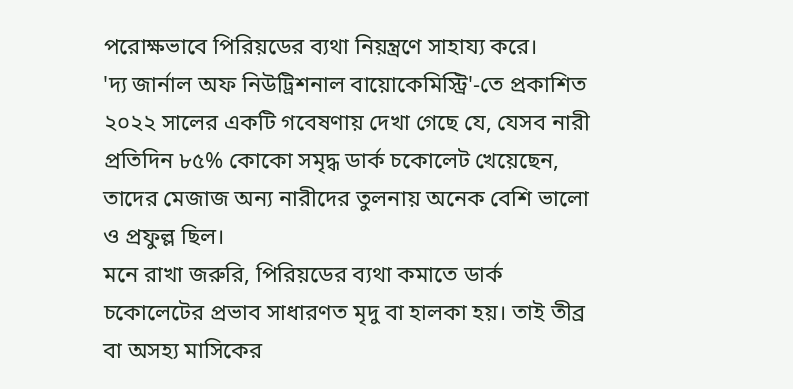পরোক্ষভাবে পিরিয়ডের ব্যথা নিয়ন্ত্রণে সাহায্য করে।
'দ্য জার্নাল অফ নিউট্রিশনাল বায়োকেমিস্ট্রি'-তে প্রকাশিত ২০২২ সালের একটি গবেষণায় দেখা গেছে যে, যেসব নারী প্রতিদিন ৮৫% কোকো সমৃদ্ধ ডার্ক চকোলেট খেয়েছেন, তাদের মেজাজ অন্য নারীদের তুলনায় অনেক বেশি ভালো ও প্রফুল্ল ছিল।
মনে রাখা জরুরি, পিরিয়ডের ব্যথা কমাতে ডার্ক চকোলেটের প্রভাব সাধারণত মৃদু বা হালকা হয়। তাই তীব্র বা অসহ্য মাসিকের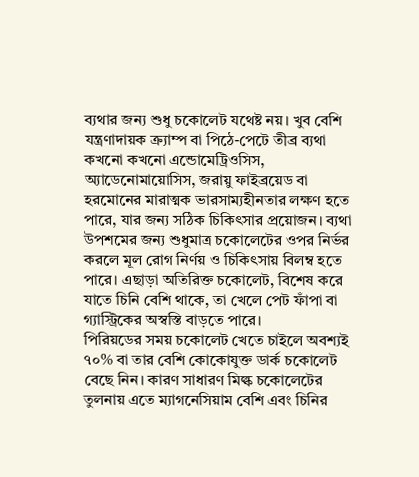ব্যথার জন্য শুধু চকোলেট যথেষ্ট নয়। খুব বেশি যন্ত্রণাদায়ক ক্র্যাম্প বা পিঠে-পেটে তীব্র ব্যথা কখনো কখনো এন্ডোমেট্রিওসিস, অ্যাডেনোমায়োসিস, জরায়ু ফাইব্রয়েড বা হরমোনের মারাত্মক ভারসাম্যহীনতার লক্ষণ হতে পারে, যার জন্য সঠিক চিকিৎসার প্রয়োজন। ব্যথা উপশমের জন্য শুধুমাত্র চকোলেটের ওপর নির্ভর করলে মূল রোগ নির্ণয় ও চিকিৎসায় বিলম্ব হতে পারে। এছাড়া অতিরিক্ত চকোলেট, বিশেষ করে যাতে চিনি বেশি থাকে, তা খেলে পেট ফাঁপা বা গ্যাস্ট্রিকের অস্বস্তি বাড়তে পারে।
পিরিয়ডের সময় চকোলেট খেতে চাইলে অবশ্যই ৭০% বা তার বেশি কোকোযুক্ত ডার্ক চকোলেট বেছে নিন। কারণ সাধারণ মিল্ক চকোলেটের তুলনায় এতে ম্যাগনেসিয়াম বেশি এবং চিনির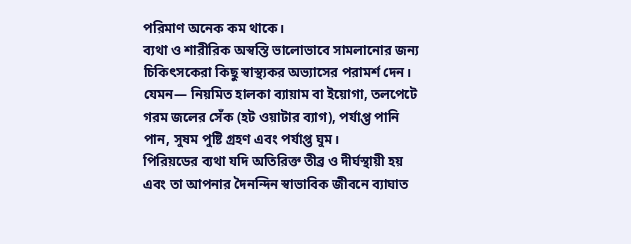পরিমাণ অনেক কম থাকে।
ব্যথা ও শারীরিক অস্বস্তি ভালোভাবে সামলানোর জন্য চিকিৎসকেরা কিছু স্বাস্থ্যকর অভ্যাসের পরামর্শ দেন। যেমন— নিয়মিত হালকা ব্যায়াম বা ইয়োগা, তলপেটে গরম জলের সেঁক (হট ওয়াটার ব্যাগ), পর্যাপ্ত পানি পান, সুষম পুষ্টি গ্রহণ এবং পর্যাপ্ত ঘুম।
পিরিয়ডের ব্যথা যদি অতিরিক্ত তীব্র ও দীর্ঘস্থায়ী হয় এবং তা আপনার দৈনন্দিন স্বাভাবিক জীবনে ব্যাঘাত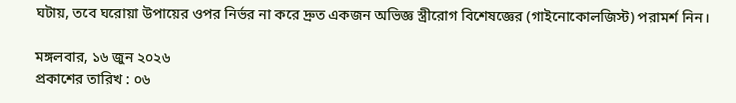ঘটায়, তবে ঘরোয়া উপায়ের ওপর নির্ভর না করে দ্রুত একজন অভিজ্ঞ স্ত্রীরোগ বিশেষজ্ঞের (গাইনোকোলজিস্ট) পরামর্শ নিন।

মঙ্গলবার, ১৬ জুন ২০২৬
প্রকাশের তারিখ : ০৬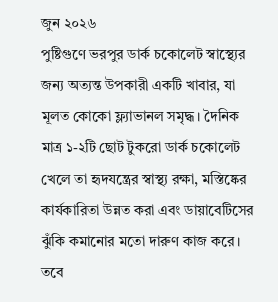জুন ২০২৬
পুষ্টিগুণে ভরপুর ডার্ক চকোলেট স্বাস্থ্যের জন্য অত্যন্ত উপকারী একটি খাবার, যা মূলত কোকো ফ্ল্যাভানল সমৃদ্ধ। দৈনিক মাত্র ১-২টি ছোট টুকরো ডার্ক চকোলেট খেলে তা হৃদযন্ত্রের স্বাস্থ্য রক্ষা, মস্তিষ্কের কার্যকারিতা উন্নত করা এবং ডায়াবেটিসের ঝুঁকি কমানোর মতো দারুণ কাজ করে।
তবে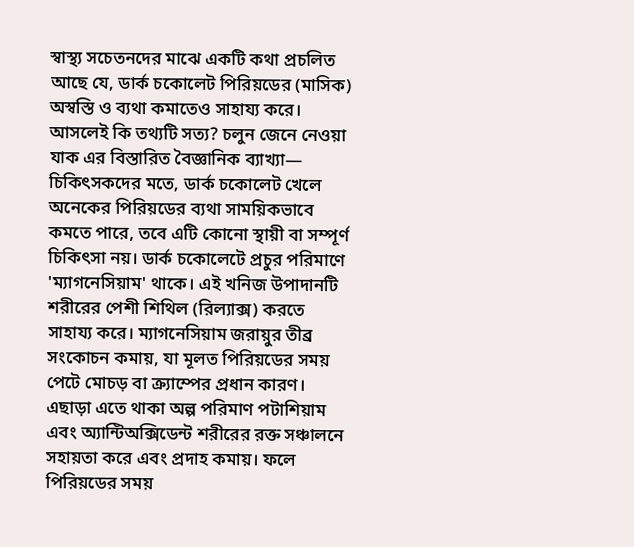স্বাস্থ্য সচেতনদের মাঝে একটি কথা প্রচলিত আছে যে, ডার্ক চকোলেট পিরিয়ডের (মাসিক) অস্বস্তি ও ব্যথা কমাতেও সাহায্য করে। আসলেই কি তথ্যটি সত্য? চলুন জেনে নেওয়া যাক এর বিস্তারিত বৈজ্ঞানিক ব্যাখ্যা—
চিকিৎসকদের মতে, ডার্ক চকোলেট খেলে অনেকের পিরিয়ডের ব্যথা সাময়িকভাবে কমতে পারে, তবে এটি কোনো স্থায়ী বা সম্পূর্ণ চিকিৎসা নয়। ডার্ক চকোলেটে প্রচুর পরিমাণে 'ম্যাগনেসিয়াম' থাকে। এই খনিজ উপাদানটি শরীরের পেশী শিথিল (রিল্যাক্স) করতে সাহায্য করে। ম্যাগনেসিয়াম জরায়ুর তীব্র সংকোচন কমায়, যা মূলত পিরিয়ডের সময় পেটে মোচড় বা ক্র্যাম্পের প্রধান কারণ। এছাড়া এতে থাকা অল্প পরিমাণ পটাশিয়াম এবং অ্যান্টিঅক্সিডেন্ট শরীরের রক্ত সঞ্চালনে সহায়তা করে এবং প্রদাহ কমায়। ফলে পিরিয়ডের সময়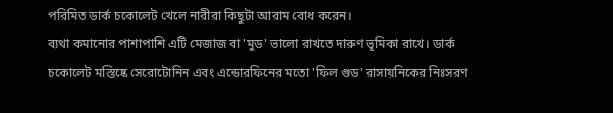পরিমিত ডার্ক চকোলেট খেলে নারীরা কিছুটা আরাম বোধ করেন।
ব্যথা কমানোর পাশাপাশি এটি মেজাজ বা 'মুড' ভালো রাখতে দারুণ ভূমিকা রাখে। ডার্ক চকোলেট মস্তিষ্কে সেরোটোনিন এবং এন্ডোরফিনের মতো 'ফিল গুড' রাসায়নিকের নিঃসরণ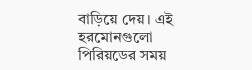বাড়িয়ে দেয়। এই হরমোনগুলো পিরিয়ডের সময়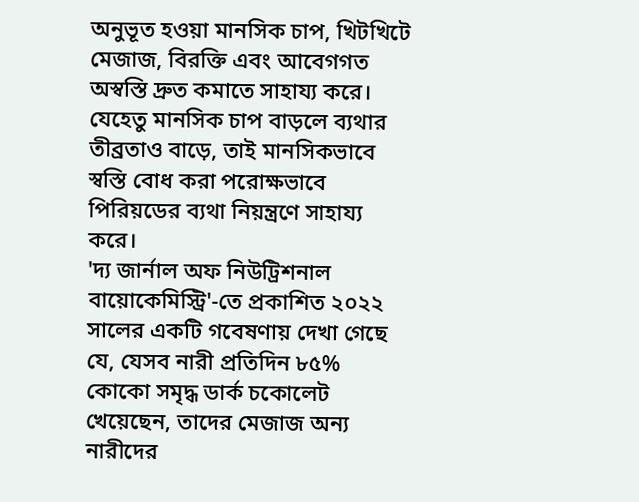অনুভূত হওয়া মানসিক চাপ, খিটখিটে মেজাজ, বিরক্তি এবং আবেগগত অস্বস্তি দ্রুত কমাতে সাহায্য করে। যেহেতু মানসিক চাপ বাড়লে ব্যথার তীব্রতাও বাড়ে, তাই মানসিকভাবে স্বস্তি বোধ করা পরোক্ষভাবে পিরিয়ডের ব্যথা নিয়ন্ত্রণে সাহায্য করে।
'দ্য জার্নাল অফ নিউট্রিশনাল বায়োকেমিস্ট্রি'-তে প্রকাশিত ২০২২ সালের একটি গবেষণায় দেখা গেছে যে, যেসব নারী প্রতিদিন ৮৫% কোকো সমৃদ্ধ ডার্ক চকোলেট খেয়েছেন, তাদের মেজাজ অন্য নারীদের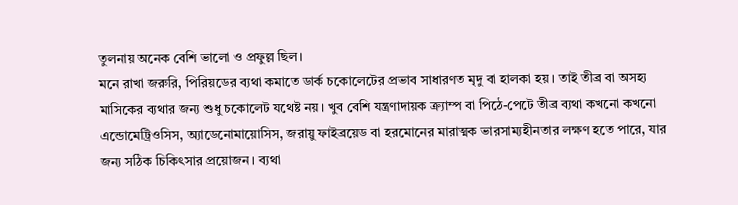তুলনায় অনেক বেশি ভালো ও প্রফুল্ল ছিল।
মনে রাখা জরুরি, পিরিয়ডের ব্যথা কমাতে ডার্ক চকোলেটের প্রভাব সাধারণত মৃদু বা হালকা হয়। তাই তীব্র বা অসহ্য মাসিকের ব্যথার জন্য শুধু চকোলেট যথেষ্ট নয়। খুব বেশি যন্ত্রণাদায়ক ক্র্যাম্প বা পিঠে-পেটে তীব্র ব্যথা কখনো কখনো এন্ডোমেট্রিওসিস, অ্যাডেনোমায়োসিস, জরায়ু ফাইব্রয়েড বা হরমোনের মারাত্মক ভারসাম্যহীনতার লক্ষণ হতে পারে, যার জন্য সঠিক চিকিৎসার প্রয়োজন। ব্যথা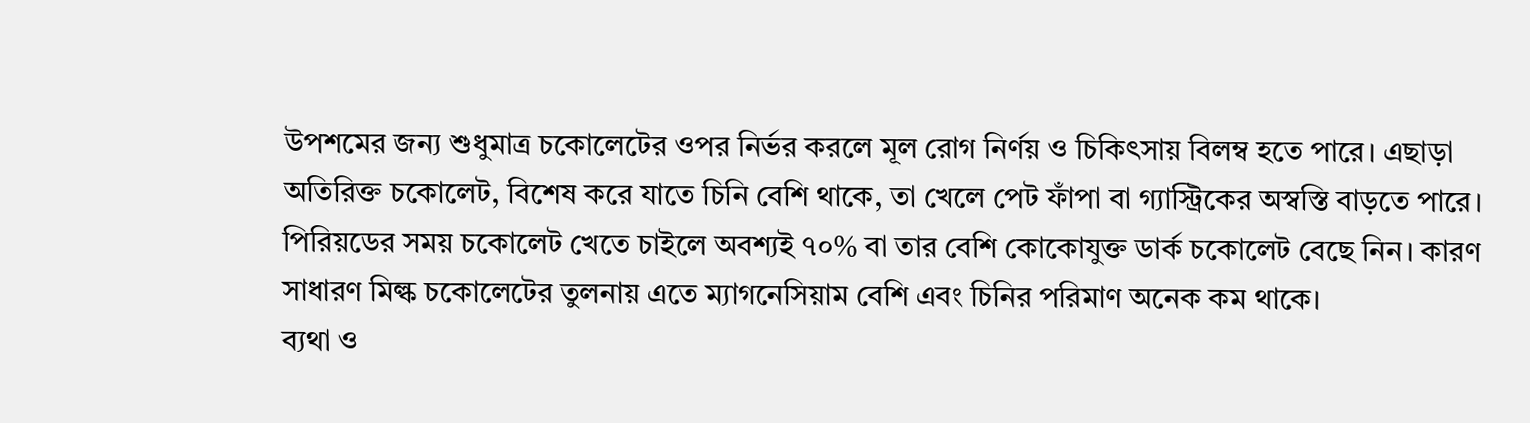উপশমের জন্য শুধুমাত্র চকোলেটের ওপর নির্ভর করলে মূল রোগ নির্ণয় ও চিকিৎসায় বিলম্ব হতে পারে। এছাড়া অতিরিক্ত চকোলেট, বিশেষ করে যাতে চিনি বেশি থাকে, তা খেলে পেট ফাঁপা বা গ্যাস্ট্রিকের অস্বস্তি বাড়তে পারে।
পিরিয়ডের সময় চকোলেট খেতে চাইলে অবশ্যই ৭০% বা তার বেশি কোকোযুক্ত ডার্ক চকোলেট বেছে নিন। কারণ সাধারণ মিল্ক চকোলেটের তুলনায় এতে ম্যাগনেসিয়াম বেশি এবং চিনির পরিমাণ অনেক কম থাকে।
ব্যথা ও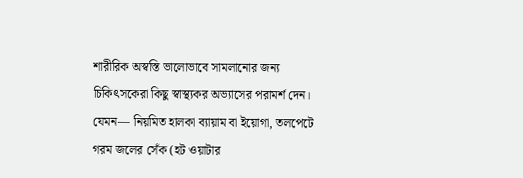শারীরিক অস্বস্তি ভালোভাবে সামলানোর জন্য চিকিৎসকেরা কিছু স্বাস্থ্যকর অভ্যাসের পরামর্শ দেন। যেমন— নিয়মিত হালকা ব্যায়াম বা ইয়োগা, তলপেটে গরম জলের সেঁক (হট ওয়াটার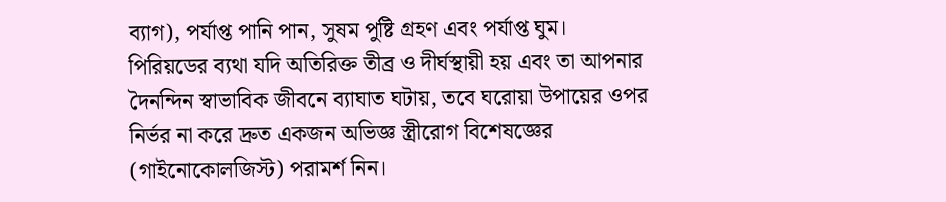ব্যাগ), পর্যাপ্ত পানি পান, সুষম পুষ্টি গ্রহণ এবং পর্যাপ্ত ঘুম।
পিরিয়ডের ব্যথা যদি অতিরিক্ত তীব্র ও দীর্ঘস্থায়ী হয় এবং তা আপনার দৈনন্দিন স্বাভাবিক জীবনে ব্যাঘাত ঘটায়, তবে ঘরোয়া উপায়ের ওপর নির্ভর না করে দ্রুত একজন অভিজ্ঞ স্ত্রীরোগ বিশেষজ্ঞের (গাইনোকোলজিস্ট) পরামর্শ নিন।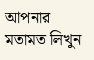আপনার মতামত লিখুন